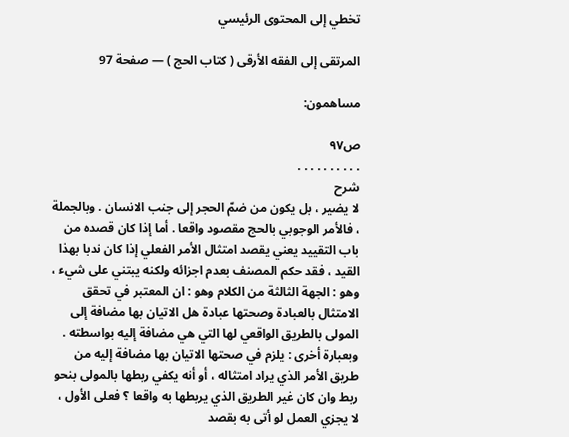تخطي إلى المحتوى الرئيسي

المرتقى إلى الفقه الأرقى ( كتاب الحج ) — صفحة 97

مساهمون:

ص٩٧
. . . . . . . . . .
شرح
لا يضير ، بل يكون من ضمّ الحجر إلى جنب الانسان . وبالجملة ، فالأمر الوجوبي بالحج مقصود واقعا . أما إذا كان قصده من باب التقييد يعني يقصد امتثال الأمر الفعلي إذا كان ندبا بهذا القيد ، فقد حكم المصنف بعدم اجزائه ولكنه يبتني على شيء ، وهو : الجهة الثالثة من الكلام وهو : ان المعتبر في تحقق الامتثال بالعبادة وصحتها عبادة هل الاتيان بها مضافة إلى المولى بالطريق الواقعي لها التي هي مضافة إليه بواسطته . وبعبارة أخرى : يلزم في صحتها الاتيان بها مضافة إليه من طريق الأمر الذي يراد امتثاله ، أو أنه يكفي ربطها بالمولى بنحو ربط وان كان غير الطريق الذي يربطها به واقعا ؟ فعلى الأول ، لا يجزي العمل لو أتى به بقصد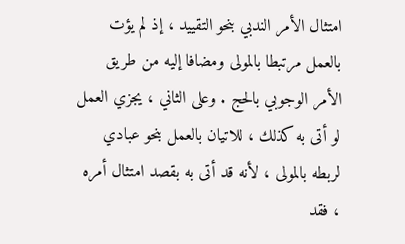امتثال الأمر الندبي بنحو التقييد ، إذ لم يؤت بالعمل مرتبطا بالمولى ومضافا إليه من طريق الأمر الوجوبي بالحج . وعلى الثاني ، يجزي العمل لو أتى به كذلك ، للاتيان بالعمل بنحو عبادي لربطه بالمولى ، لأنه قد أتى به بقصد امتثال أمره ، فقد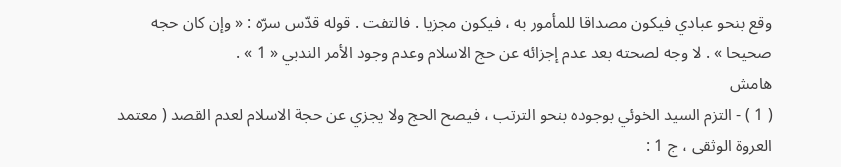وقع بنحو عبادي فيكون مصداقا للمأمور به ، فيكون مجزيا . فالتفت . قوله قدّس سرّه : « وإن كان حجه صحيحا » . لا وجه لصحته بعد عدم إجزائه عن حج الاسلام وعدم وجود الأمر الندبي « 1 » .
هامش
( 1 ) - التزم السيد الخوئي بوجوده بنحو الترتب ، فيصح الحج ولا يجزي عن حجة الاسلام لعدم القصد ( معتمد العروة الوثقى ، ج 1 :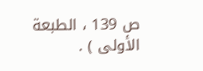ص 139 ، الطبعة الأولى ) .